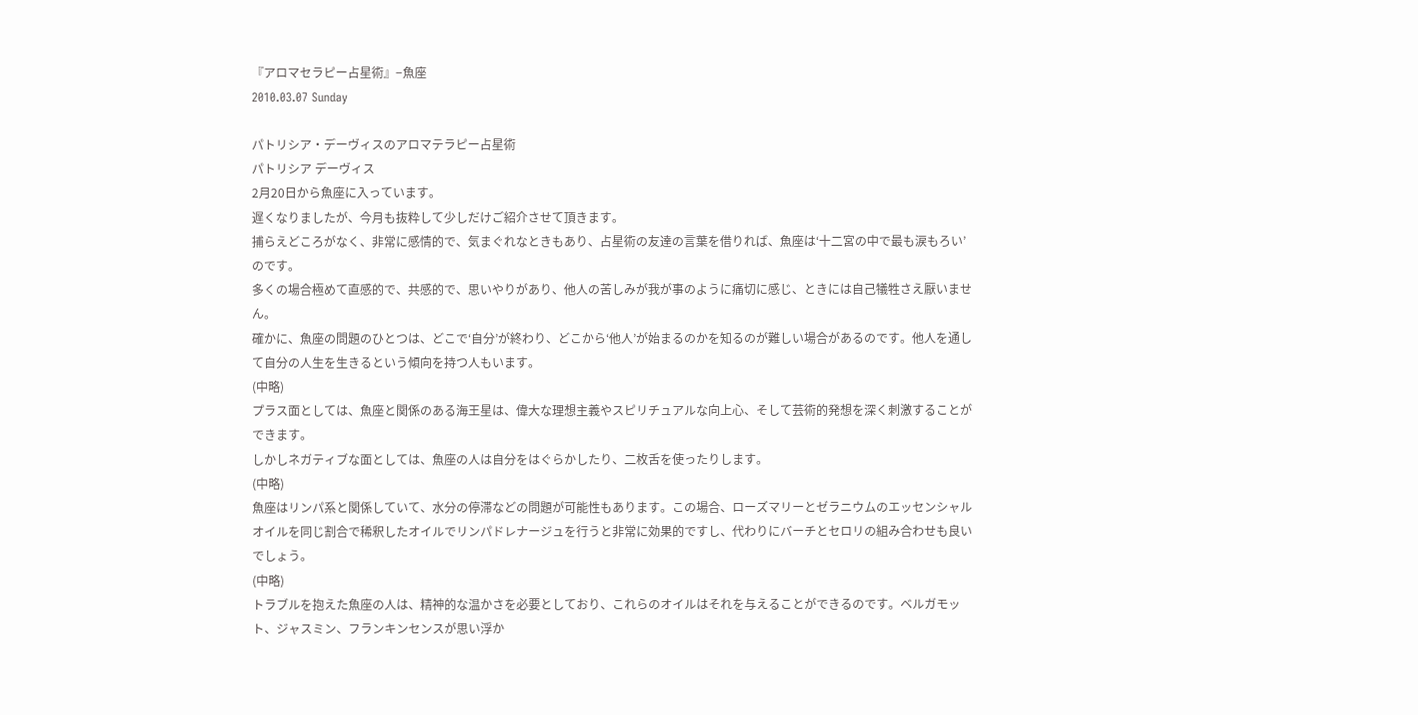『アロマセラピー占星術』−魚座
2010.03.07 Sunday

パトリシア・デーヴィスのアロマテラピー占星術
パトリシア デーヴィス
2月20日から魚座に入っています。
遅くなりましたが、今月も抜粋して少しだけご紹介させて頂きます。
捕らえどころがなく、非常に感情的で、気まぐれなときもあり、占星術の友達の言葉を借りれば、魚座は‘十二宮の中で最も涙もろい’のです。
多くの場合極めて直感的で、共感的で、思いやりがあり、他人の苦しみが我が事のように痛切に感じ、ときには自己犠牲さえ厭いません。
確かに、魚座の問題のひとつは、どこで‘自分’が終わり、どこから‘他人’が始まるのかを知るのが難しい場合があるのです。他人を通して自分の人生を生きるという傾向を持つ人もいます。
(中略)
プラス面としては、魚座と関係のある海王星は、偉大な理想主義やスピリチュアルな向上心、そして芸術的発想を深く刺激することができます。
しかしネガティブな面としては、魚座の人は自分をはぐらかしたり、二枚舌を使ったりします。
(中略)
魚座はリンパ系と関係していて、水分の停滞などの問題が可能性もあります。この場合、ローズマリーとゼラニウムのエッセンシャルオイルを同じ割合で稀釈したオイルでリンパドレナージュを行うと非常に効果的ですし、代わりにバーチとセロリの組み合わせも良いでしょう。
(中略)
トラブルを抱えた魚座の人は、精神的な温かさを必要としており、これらのオイルはそれを与えることができるのです。ベルガモット、ジャスミン、フランキンセンスが思い浮か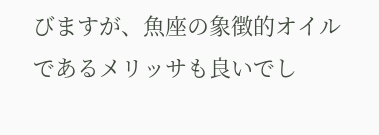びますが、魚座の象徴的オイルであるメリッサも良いでし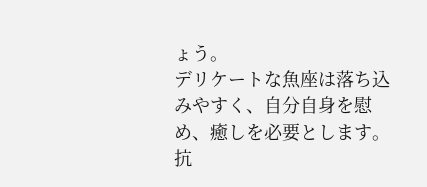ょう。
デリケートな魚座は落ち込みやすく、自分自身を慰め、癒しを必要とします。抗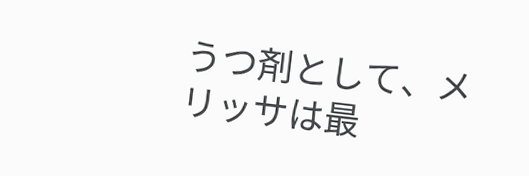うつ剤として、メリッサは最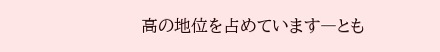高の地位を占めています―とも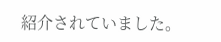紹介されていました。